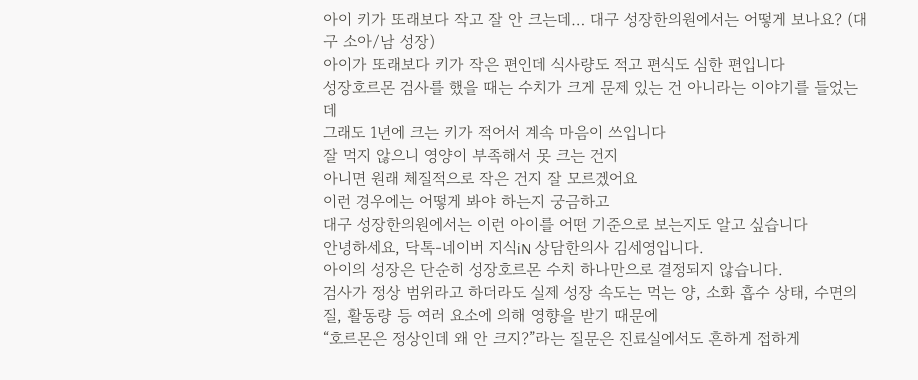아이 키가 또래보다 작고 잘 안 크는데… 대구 성장한의원에서는 어떻게 보나요? (대구 소아/남 성장)
아이가 또래보다 키가 작은 편인데 식사량도 적고 편식도 심한 편입니다
성장호르몬 검사를 했을 때는 수치가 크게 문제 있는 건 아니라는 이야기를 들었는데
그래도 1년에 크는 키가 적어서 계속 마음이 쓰입니다
잘 먹지 않으니 영양이 부족해서 못 크는 건지
아니면 원래 체질적으로 작은 건지 잘 모르겠어요
이런 경우에는 어떻게 봐야 하는지 궁금하고
대구 성장한의원에서는 이런 아이를 어떤 기준으로 보는지도 알고 싶습니다
안녕하세요, 닥톡-네이버 지식iN 상담한의사 김세영입니다.
아이의 성장은 단순히 성장호르몬 수치 하나만으로 결정되지 않습니다.
검사가 정상 범위라고 하더라도 실제 성장 속도는 먹는 양, 소화 흡수 상태, 수면의 질, 활동량 등 여러 요소에 의해 영향을 받기 때문에
“호르몬은 정상인데 왜 안 크지?”라는 질문은 진료실에서도 흔하게 접하게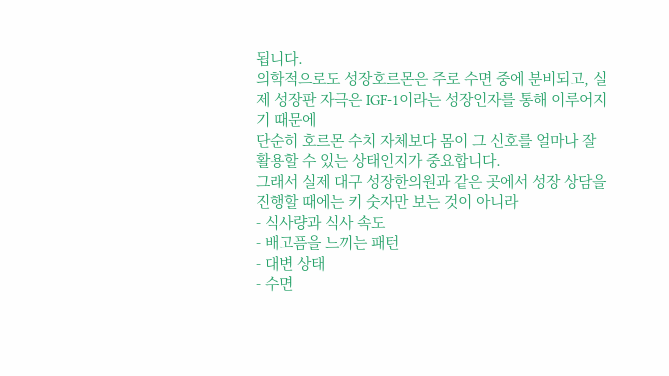됩니다.
의학적으로도 성장호르몬은 주로 수면 중에 분비되고, 실제 성장판 자극은 IGF-1이라는 성장인자를 통해 이루어지기 때문에
단순히 호르몬 수치 자체보다 몸이 그 신호를 얼마나 잘 활용할 수 있는 상태인지가 중요합니다.
그래서 실제 대구 성장한의원과 같은 곳에서 성장 상담을 진행할 때에는 키 숫자만 보는 것이 아니라
- 식사량과 식사 속도
- 배고픔을 느끼는 패턴
- 대변 상태
- 수면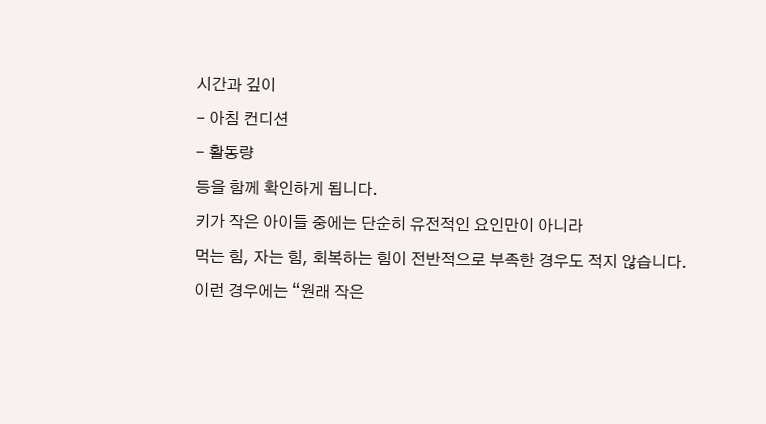시간과 깊이
- 아침 컨디션
- 활동량
등을 함께 확인하게 됩니다.
키가 작은 아이들 중에는 단순히 유전적인 요인만이 아니라
먹는 힘, 자는 힘, 회복하는 힘이 전반적으로 부족한 경우도 적지 않습니다.
이런 경우에는 “원래 작은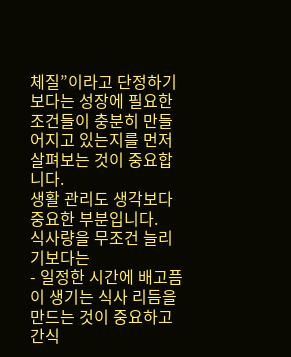체질”이라고 단정하기보다는 성장에 필요한 조건들이 충분히 만들어지고 있는지를 먼저 살펴보는 것이 중요합니다.
생활 관리도 생각보다 중요한 부분입니다.
식사량을 무조건 늘리기보다는
- 일정한 시간에 배고픔이 생기는 식사 리듬을 만드는 것이 중요하고
간식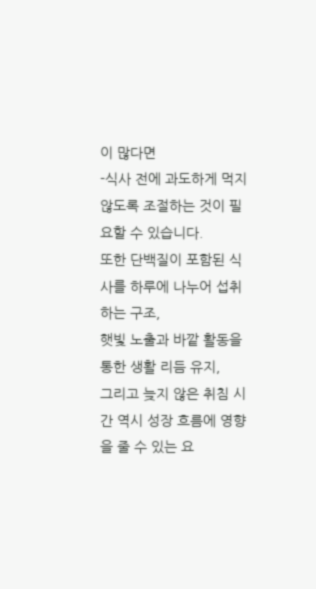이 많다면
-식사 전에 과도하게 먹지 않도록 조절하는 것이 필요할 수 있습니다.
또한 단백질이 포함된 식사를 하루에 나누어 섭취하는 구조,
햇빛 노출과 바깥 활동을 통한 생활 리듬 유지,
그리고 늦지 않은 취침 시간 역시 성장 흐름에 영향을 줄 수 있는 요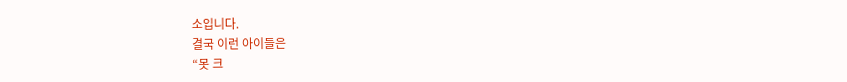소입니다.
결국 이런 아이들은
“못 크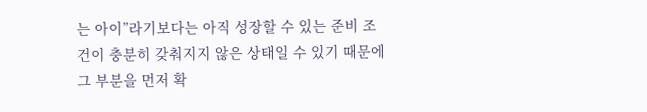는 아이”라기보다는 아직 성장할 수 있는 준비 조건이 충분히 갖춰지지 않은 상태일 수 있기 때문에 그 부분을 먼저 확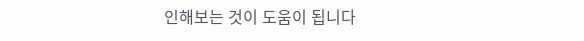인해보는 것이 도움이 됩니다